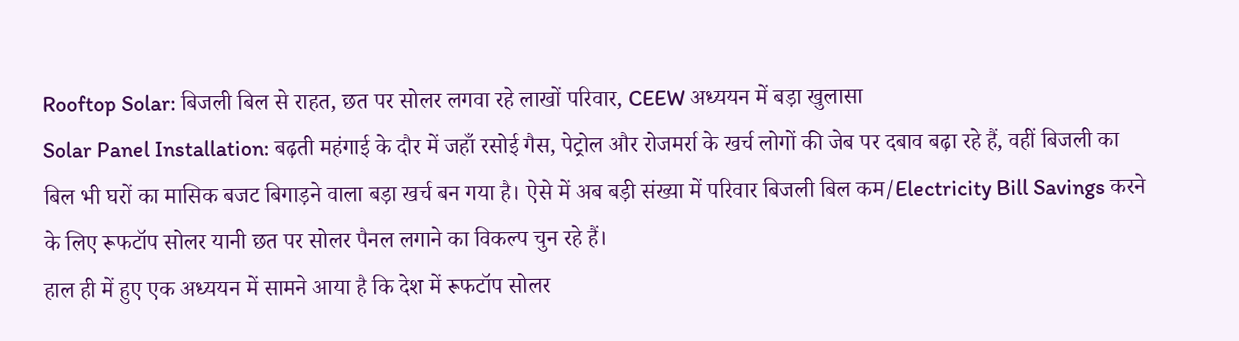Rooftop Solar: बिजली बिल से राहत, छत पर सोलर लगवा रहे लाखों परिवार, CEEW अध्ययन में बड़ा खुलासा
Solar Panel Installation: बढ़ती महंगाई के दौर में जहाँ रसोई गैस, पेट्रोल और रोजमर्रा के खर्च लोगों की जेब पर दबाव बढ़ा रहे हैं, वहीं बिजली का बिल भी घरों का मासिक बजट बिगाड़ने वाला बड़ा खर्च बन गया है। ऐसे में अब बड़ी संख्या में परिवार बिजली बिल कम/Electricity Bill Savings करने के लिए रूफटॉप सोलर यानी छत पर सोलर पैनल लगाने का विकल्प चुन रहे हैं।
हाल ही में हुए एक अध्ययन में सामने आया है कि देश में रूफटॉप सोलर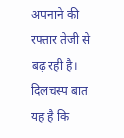अपनाने की रफ्तार तेजी से बढ़ रही है। दिलचस्प बात यह है कि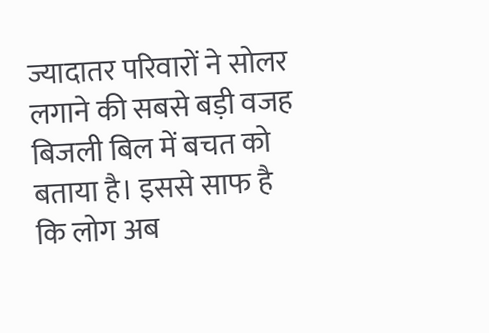ज्यादातर परिवारों ने सोलर लगाने की सबसे बड़ी वजह बिजली बिल में बचत को बताया है। इससे साफ है कि लोग अब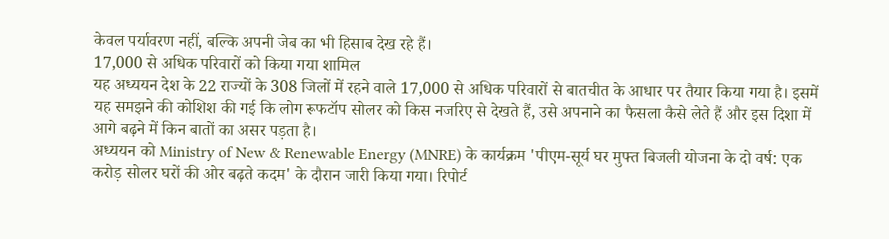केवल पर्यावरण नहीं, बल्कि अपनी जेब का भी हिसाब देख रहे हैं।
17,000 से अधिक परिवारों को किया गया शामिल
यह अध्ययन देश के 22 राज्यों के 308 जिलों में रहने वाले 17,000 से अधिक परिवारों से बातचीत के आधार पर तैयार किया गया है। इसमें यह समझने की कोशिश की गई कि लोग रूफटॉप सोलर को किस नजरिए से देखते हैं, उसे अपनाने का फैसला कैसे लेते हैं और इस दिशा में आगे बढ़ने में किन बातों का असर पड़ता है।
अध्ययन को Ministry of New & Renewable Energy (MNRE) के कार्यक्रम 'पीएम-सूर्य घर मुफ्त बिजली योजना के दो वर्ष: एक करोड़ सोलर घरों की ओर बढ़ते कदम' के दौरान जारी किया गया। रिपोर्ट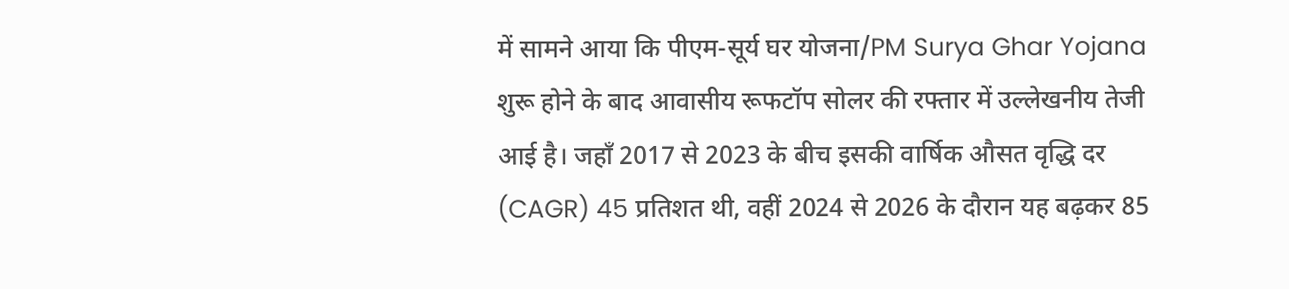में सामने आया कि पीएम-सूर्य घर योजना/PM Surya Ghar Yojana शुरू होने के बाद आवासीय रूफटॉप सोलर की रफ्तार में उल्लेखनीय तेजी आई है। जहाँ 2017 से 2023 के बीच इसकी वार्षिक औसत वृद्धि दर (CAGR) 45 प्रतिशत थी, वहीं 2024 से 2026 के दौरान यह बढ़कर 85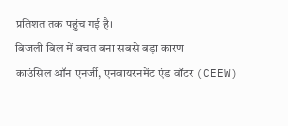प्रतिशत तक पहुंच गई है।
बिजली बिल में बचत बना सबसे बड़ा कारण
काउंसिल ऑन एनर्जी, एनवायरनमेंट एंड वॉटर (CEEW)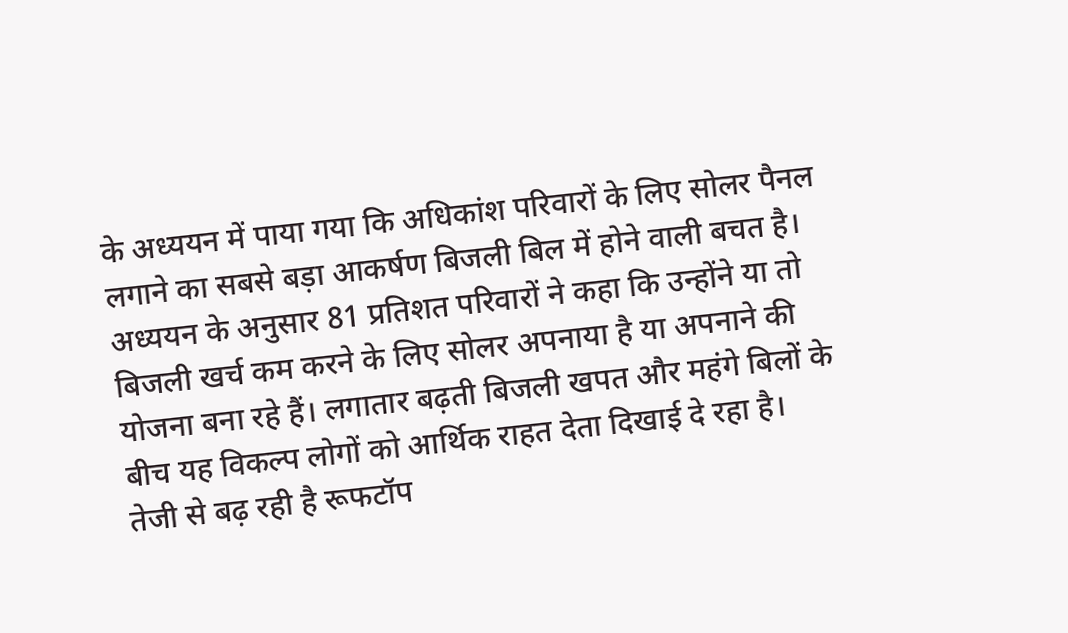के अध्ययन में पाया गया कि अधिकांश परिवारों के लिए सोलर पैनल लगाने का सबसे बड़ा आकर्षण बिजली बिल में होने वाली बचत है।
अध्ययन के अनुसार 81 प्रतिशत परिवारों ने कहा कि उन्होंने या तो बिजली खर्च कम करने के लिए सोलर अपनाया है या अपनाने की योजना बना रहे हैं। लगातार बढ़ती बिजली खपत और महंगे बिलों के बीच यह विकल्प लोगों को आर्थिक राहत देता दिखाई दे रहा है।
तेजी से बढ़ रही है रूफटॉप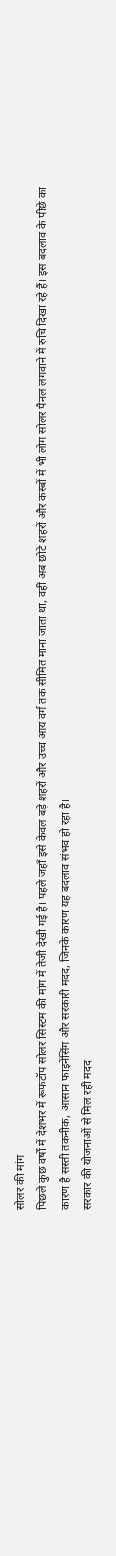सोलर की मांग
पिछले कुछ वर्षों में देशभर में रूफटॉप सोलर सिस्टम की मांग में तेजी देखी गई है। पहले जहाँ इसे केवल बड़े शहरों और उच्च आय वर्ग तक सीमित माना जाता था, वहीं अब छोटे शहरों और कस्बों में भी लोग सोलर पैनल लगवाने में रुचि दिखा रहे हैं। इस बदलाव के पीछे का कारण है सस्ती तकनीक, आसान फाइनेंसिंग और सरकारी मदद, जिनके कारण यह बदलाव संभव हो रहा है।
सरकार की योजनाओं से मिल रही मदद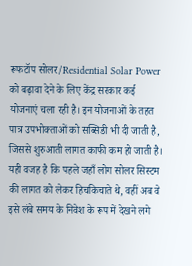रूफटॉप सोलर/Residential Solar Power को बढ़ावा देने के लिए केंद्र सरकार कई योजनाएं चला रही है। इन योजनाओं के तहत पात्र उपभोक्ताओं को सब्सिडी भी दी जाती है, जिससे शुरुआती लागत काफी कम हो जाती है। यही वजह है कि पहले जहाँ लोग सोलर सिस्टम की लागत को लेकर हिचकिचाते थे, वहीं अब वे इसे लंबे समय के निवेश के रूप में देखने लगे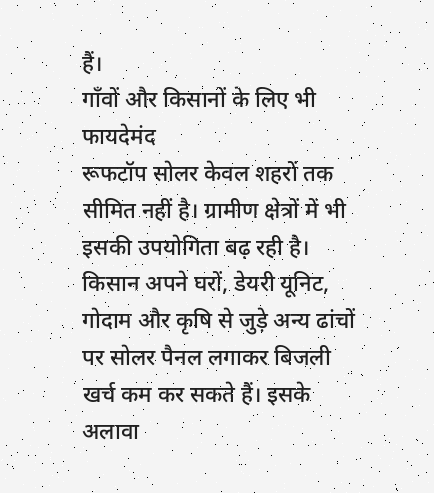हैं।
गाँवों और किसानों के लिए भी फायदेमंद
रूफटॉप सोलर केवल शहरों तक सीमित नहीं है। ग्रामीण क्षेत्रों में भी इसकी उपयोगिता बढ़ रही है। किसान अपने घरों, डेयरी यूनिट, गोदाम और कृषि से जुड़े अन्य ढांचों पर सोलर पैनल लगाकर बिजली खर्च कम कर सकते हैं। इसके अलावा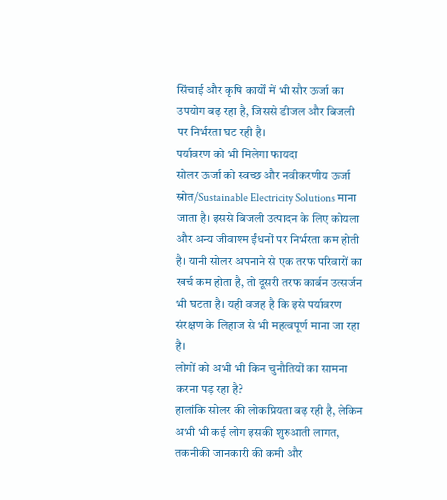सिंचाई और कृषि कार्यों में भी सौर ऊर्जा का उपयोग बढ़ रहा है, जिससे डीजल और बिजली पर निर्भरता घट रही है।
पर्यावरण को भी मिलेगा फायदा
सोलर ऊर्जा को स्वच्छ और नवीकरणीय ऊर्जा स्रोत/Sustainable Electricity Solutions माना जाता है। इससे बिजली उत्पादन के लिए कोयला और अन्य जीवाश्म ईंधनों पर निर्भरता कम होती है। यानी सोलर अपनाने से एक तरफ परिवारों का खर्च कम होता है, तो दूसरी तरफ कार्बन उत्सर्जन भी घटता है। यही वजह है कि इसे पर्यावरण संरक्षण के लिहाज से भी महत्वपूर्ण माना जा रहा है।
लोगों को अभी भी किन चुनौतियों का सामना करना पड़ रहा है?
हालांकि सोलर की लोकप्रियता बढ़ रही है, लेकिन अभी भी कई लोग इसकी शुरुआती लागत, तकनीकी जानकारी की कमी और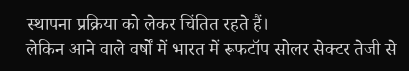स्थापना प्रक्रिया को लेकर चिंतित रहते हैं।
लेकिन आने वाले वर्षों में भारत में रूफटॉप सोलर सेक्टर तेजी से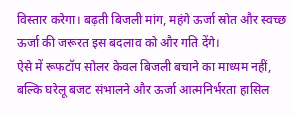विस्तार करेगा। बढ़ती बिजली मांग, महंगे ऊर्जा स्रोत और स्वच्छ ऊर्जा की जरूरत इस बदलाव को और गति देंगे।
ऐसे में रूफटॉप सोलर केवल बिजली बचाने का माध्यम नहीं, बल्कि घरेलू बजट संभालने और ऊर्जा आत्मनिर्भरता हासिल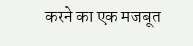करने का एक मजबूत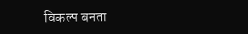विकल्प बनता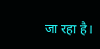जा रहा है।